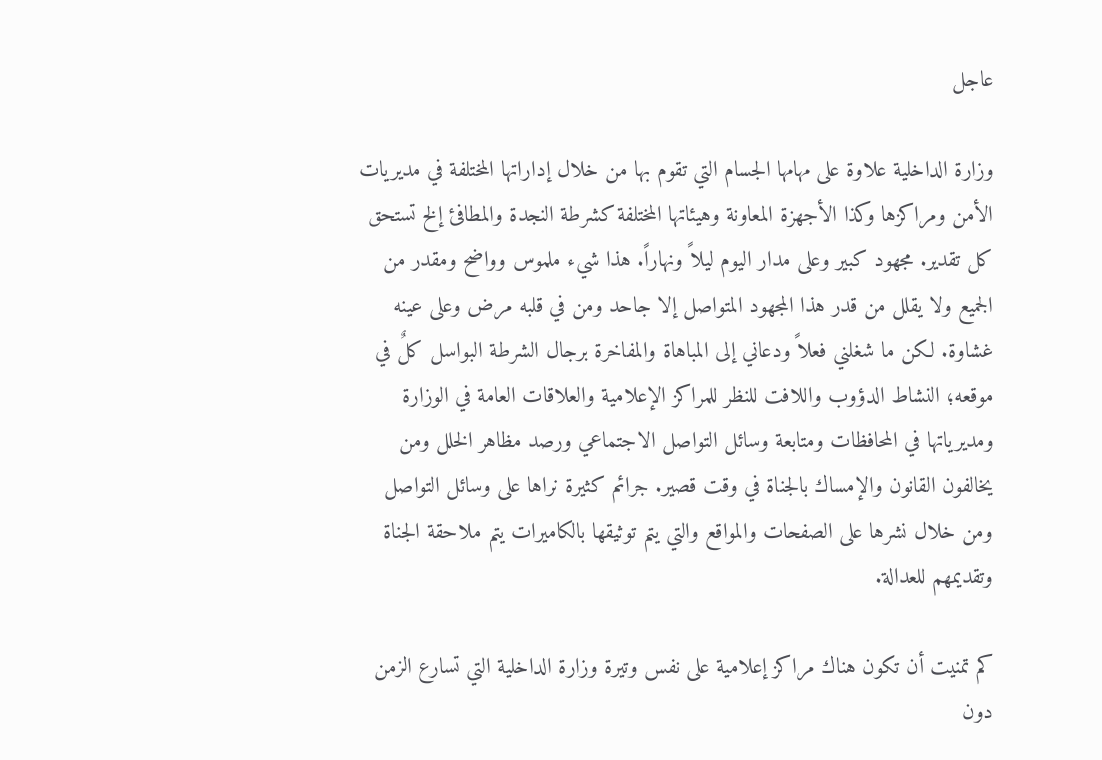عاجل

وزارة الداخلية علاوة على مهامها الجسام التي تقوم بها من خلال إداراتها المختلفة في مديريات الأمن ومراكزها وكذا الأجهزة المعاونة وهيئاتها المختلفة كشرطة النجدة والمطافئ إلخ تستحق كل تقدير. مجهود كبير وعلى مدار اليوم ليلاً ونهاراً. هذا شيء ملموس وواضح ومقدر من الجميع ولا يقلل من قدر هذا المجهود المتواصل إلا جاحد ومن في قلبه مرض وعلى عينه غشاوة. لكن ما شغلني فعلاً ودعاني إلى المباهاة والمفاخرة برجال الشرطة البواسل كلٌ في موقعه؛ النشاط الدؤوب واللافت للنظر للمراكز الإعلامية والعلاقات العامة في الوزارة ومديرياتها في المحافظات ومتابعة وسائل التواصل الاجتماعي ورصد مظاهر الخلل ومن يخالفون القانون والإمساك بالجناة في وقت قصير. جرائم كثيرة نراها على وسائل التواصل ومن خلال نشرها على الصفحات والمواقع والتي يتم توثيقها بالكاميرات يتم ملاحقة الجناة وتقديمهم للعدالة.

كم تمنيت أن تكون هناك مراكز إعلامية على نفس وتيرة وزارة الداخلية التي تسارع الزمن دون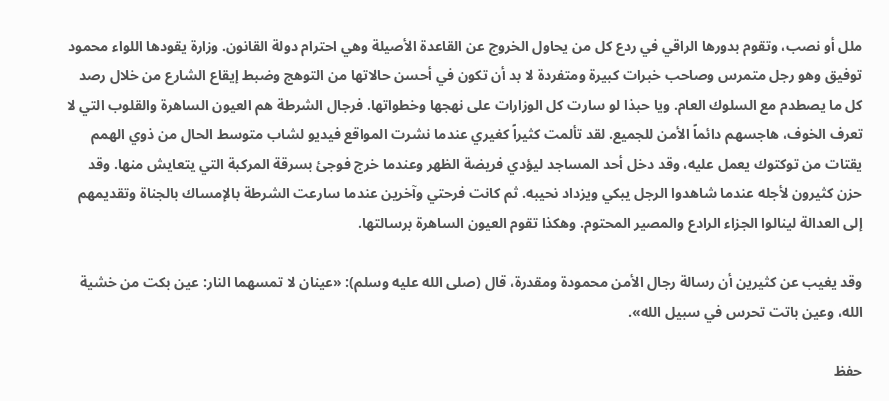ملل أو نصب، وتقوم بدورها الراقي في ردع كل من يحاول الخروج عن القاعدة الأصيلة وهي احترام دولة القانون. وزارة يقودها اللواء محمود توفيق وهو رجل متمرس وصاحب خبرات كبيرة ومتفردة لا بد أن تكون في أحسن حالاتها من التوهج وضبط إيقاع الشارع من خلال رصد كل ما يصطدم مع السلوك العام. ويا حبذا لو سارت كل الوزارات على نهجها وخطواتها. فرجال الشرطة هم العيون الساهرة والقلوب التي لا تعرف الخوف، هاجسهم دائماً الأمن للجميع. لقد تألمت كثيراً كغيري عندما نشرت المواقع فيديو لشاب متوسط الحال من ذوي الهمم يقتات من توكتوك يعمل عليه، وقد دخل أحد المساجد ليؤدي فريضة الظهر وعندما خرج فوجئ بسرقة المركبة التي يتعايش منها. وقد حزن كثيرون لأجله عندما شاهدوا الرجل يبكي ويزداد نحيبه. ثم كانت فرحتي وآخرين عندما سارعت الشرطة بالإمساك بالجناة وتقديمهم إلى العدالة لينالوا الجزاء الرادع والمصير المحتوم. وهكذا تقوم العيون الساهرة برسالتها.

وقد يغيب عن كثيرين أن رسالة رجال الأمن محمودة ومقدرة، قال (صلى الله عليه وسلم): «عينان لا تمسهما النار: عين بكت من خشية الله، وعين باتت تحرس في سبيل الله».

حفظ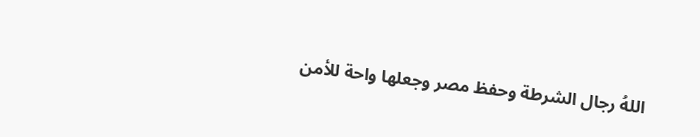اللهُ رجال الشرطة وحفظ مصر وجعلها واحة للأمن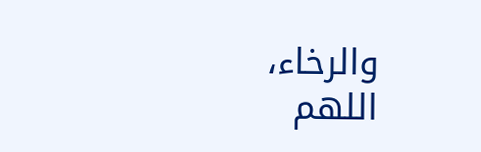والرخاء، اللهم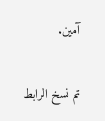آمين.

تم نسخ الرابط